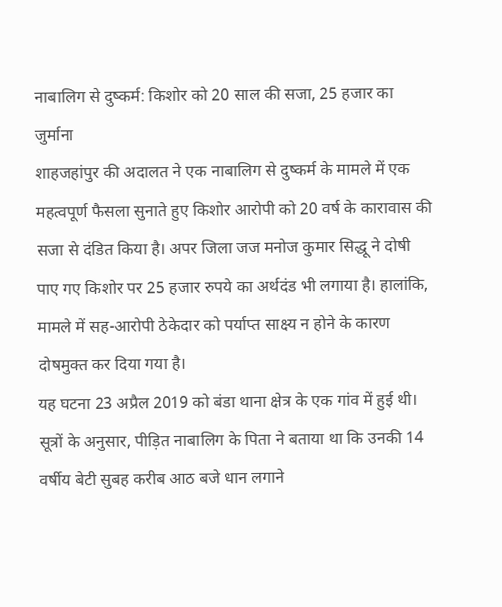नाबालिग से दुष्कर्म: किशोर को 20 साल की सजा, 25 हजार का जुर्माना
शाहजहांपुर की अदालत ने एक नाबालिग से दुष्कर्म के मामले में एक महत्वपूर्ण फैसला सुनाते हुए किशोर आरोपी को 20 वर्ष के कारावास की सजा से दंडित किया है। अपर जिला जज मनोज कुमार सिद्धू ने दोषी पाए गए किशोर पर 25 हजार रुपये का अर्थदंड भी लगाया है। हालांकि, मामले में सह-आरोपी ठेकेदार को पर्याप्त साक्ष्य न होने के कारण दोषमुक्त कर दिया गया है।
यह घटना 23 अप्रैल 2019 को बंडा थाना क्षेत्र के एक गांव में हुई थी। सूत्रों के अनुसार, पीड़ित नाबालिग के पिता ने बताया था कि उनकी 14 वर्षीय बेटी सुबह करीब आठ बजे धान लगाने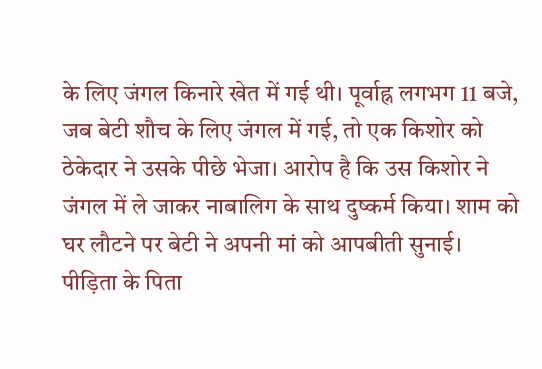के लिए जंगल किनारे खेत में गई थी। पूर्वाह्न लगभग 11 बजे, जब बेटी शौच के लिए जंगल में गई, तो एक किशोर को ठेकेदार ने उसके पीछे भेजा। आरोप है कि उस किशोर ने जंगल में ले जाकर नाबालिग के साथ दुष्कर्म किया। शाम को घर लौटने पर बेटी ने अपनी मां को आपबीती सुनाई।
पीड़िता के पिता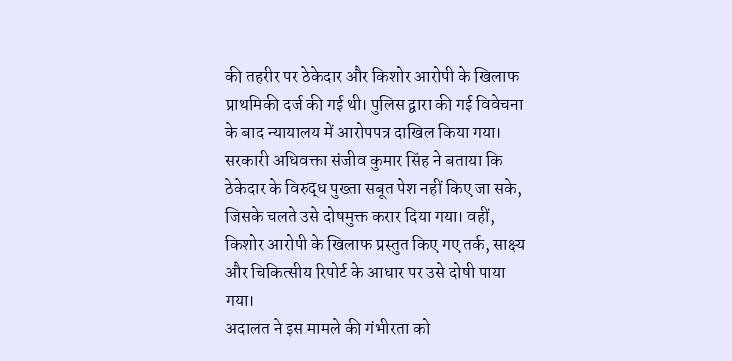की तहरीर पर ठेकेदार और किशोर आरोपी के खिलाफ प्राथमिकी दर्ज की गई थी। पुलिस द्वारा की गई विवेचना के बाद न्यायालय में आरोपपत्र दाखिल किया गया। सरकारी अधिवक्ता संजीव कुमार सिंह ने बताया कि ठेकेदार के विरुद्ध पुख्ता सबूत पेश नहीं किए जा सके, जिसके चलते उसे दोषमुक्त करार दिया गया। वहीं, किशोर आरोपी के खिलाफ प्रस्तुत किए गए तर्क, साक्ष्य और चिकित्सीय रिपोर्ट के आधार पर उसे दोषी पाया गया।
अदालत ने इस मामले की गंभीरता को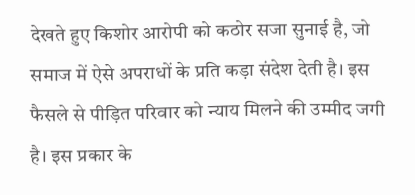देखते हुए किशोर आरोपी को कठोर सजा सुनाई है, जो समाज में ऐसे अपराधों के प्रति कड़ा संदेश देती है। इस फैसले से पीड़ित परिवार को न्याय मिलने की उम्मीद जगी है। इस प्रकार के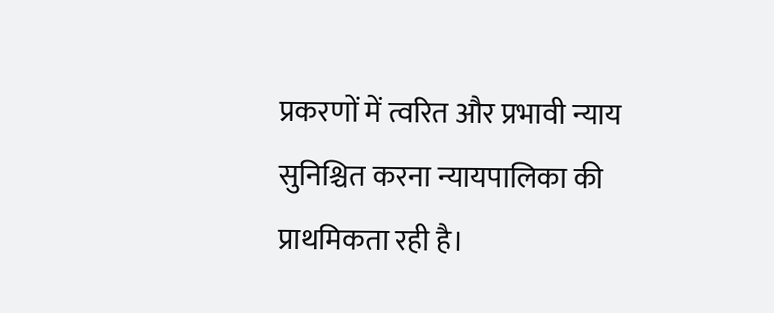प्रकरणों में त्वरित और प्रभावी न्याय सुनिश्चित करना न्यायपालिका की प्राथमिकता रही है।